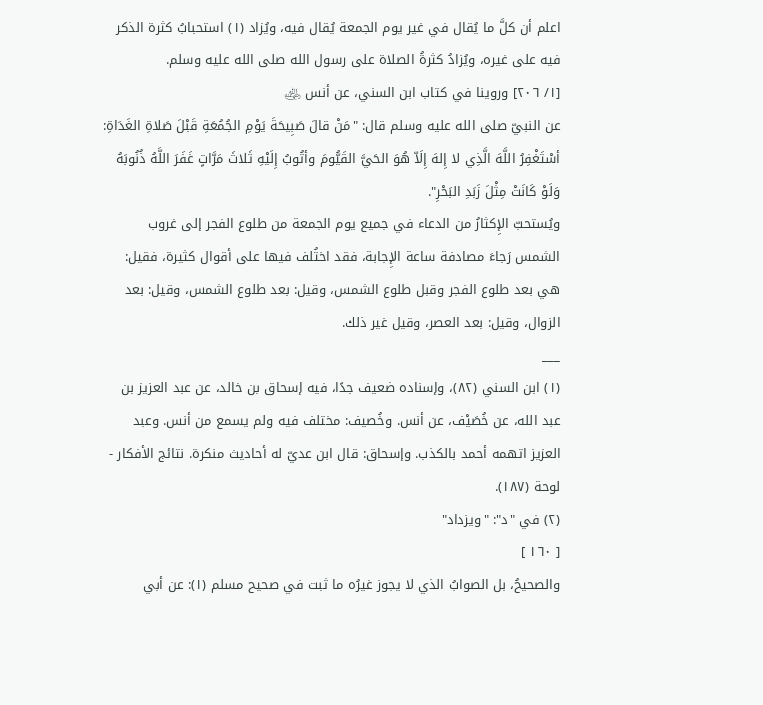اعلم أن كلَّ ما يُقال في غير يوم الجمعة يُقال فيه، ويُزاد (١) استحبابُ كثرة الذكر فيه على غيره، ويُزادُ كثرةُ الصلاة على رسول الله صلى الله عليه وسلم.
[١/ ٢٠٦] وروينا في كتاب ابن السني، عن أنس ﵁
عن النبيّ صلى الله عليه وسلم قال: "مَنْ قالَ صَبِيحَةَ يَوْمِ الجُمُعَةِ قَبْلَ صَلاةِ الغَدَاةِ: أسْتَغْفِرُ اللَّهَ الَّذِي لا إِلهَ إِلَاّ هُوَ الحَيَّ القَيُّومَ وأتُوبُ إِلَيْهِ ثَلاثَ مَرَّاتٍ غَفَرَ اللَّهُ ذُنُوبَهُ وَلَوْ كَانَتْ مِثْلَ زَبَدِ البَحْرِ".
ويُستحبّ الإِكثارُ من الدعاء في جميع يوم الجمعة من طلوع الفجر إلى غروب الشمس رَجاءَ مصادفة ساعة الإِجابة، فقد اختُلف فيها على أقوال كثيرة، فقيل: هي بعد طلوع الفجر وقبل طلوع الشمس، وقيل: بعد طلوع الشمس، وقيل: بعد الزوال، وقيل: بعد العصر، وقيل غير ذلك.
___
(١) ابن السني (٨٢)، وإسناده ضعيف جدًا، فيه إسحاق بن خالد، عن عبد العزيز بن عبد الله، عن خُصَيْف، عن أنس. وخُصيف: مختلف فيه ولم يسمع من أنس. وعبد العزيز اتهمه أحمد بالكذب. وإسحاق: قال ابن عديّ له أحاديث منكرة. نتائج الأفكار - لوحة (١٨٧).
(٢) في "د": "ويزداد"
[ ١٦٠ ]
والصحيحُ، بل الصوابُ الذي لا يجوز غيرُه ما ثبت في صحيح مسلم (١): عن أبي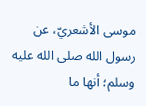موسى الأشعريّ، عن رسول الله صلى الله عليه وسلم؛ أنها ما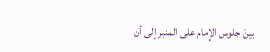بينَ جلوس الإِمام على المنبر إلى أن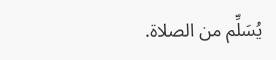يُسَلِّم من الصلاة.